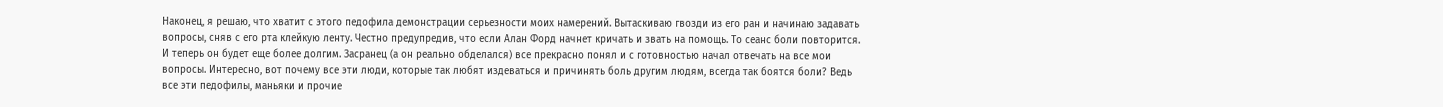Наконец, я решаю, что хватит с этого педофила демонстрации серьезности моих намерений. Вытаскиваю гвозди из его ран и начинаю задавать вопросы, сняв с его рта клейкую ленту. Честно предупредив, что если Алан Форд начнет кричать и звать на помощь. То сеанс боли повторится. И теперь он будет еще более долгим. Засранец (а он реально обделался) все прекрасно понял и с готовностью начал отвечать на все мои вопросы. Интересно, вот почему все эти люди, которые так любят издеваться и причинять боль другим людям, всегда так боятся боли? Ведь все эти педофилы, маньяки и прочие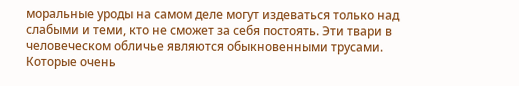моральные уроды на самом деле могут издеваться только над слабыми и теми, кто не сможет за себя постоять. Эти твари в человеческом обличье являются обыкновенными трусами. Которые очень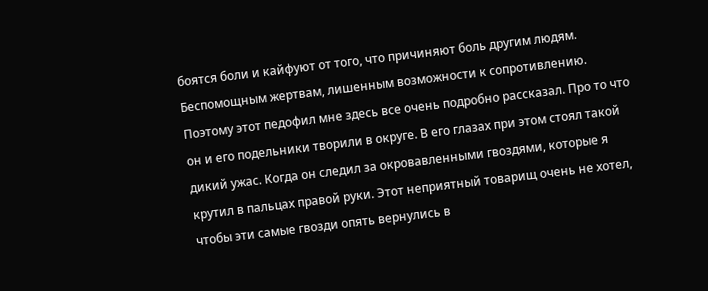боятся боли и кайфуют от того, что причиняют боль другим людям. Беспомощным жертвам, лишенным возможности к сопротивлению. Поэтому этот педофил мне здесь все очень подробно рассказал. Про то что он и его подельники творили в округе. В его глазах при этом стоял такой дикий ужас. Когда он следил за окровавленными гвоздями, которые я крутил в пальцах правой руки. Этот неприятный товарищ очень не хотел, чтобы эти самые гвозди опять вернулись в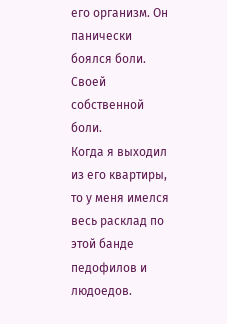его организм. Он панически боялся боли. Своей собственной боли.
Когда я выходил из его квартиры, то у меня имелся весь расклад по этой банде педофилов и людоедов.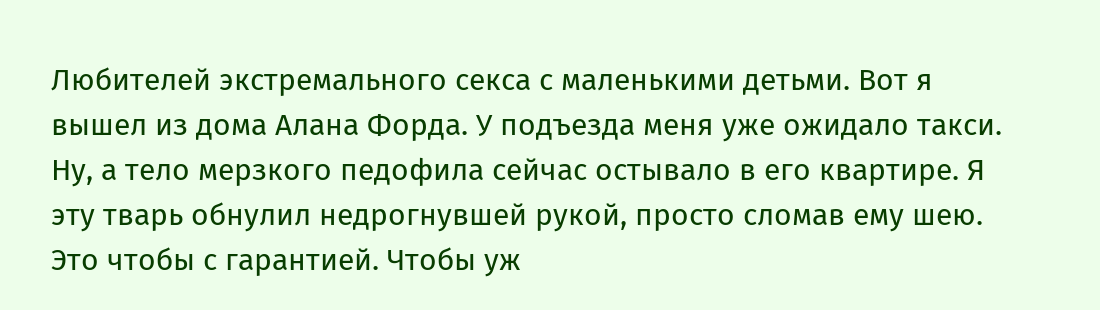Любителей экстремального секса с маленькими детьми. Вот я вышел из дома Алана Форда. У подъезда меня уже ожидало такси. Ну, а тело мерзкого педофила сейчас остывало в его квартире. Я эту тварь обнулил недрогнувшей рукой, просто сломав ему шею. Это чтобы с гарантией. Чтобы уж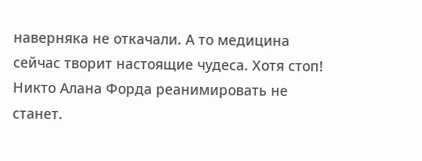наверняка не откачали. А то медицина сейчас творит настоящие чудеса. Хотя стоп! Никто Алана Форда реанимировать не станет.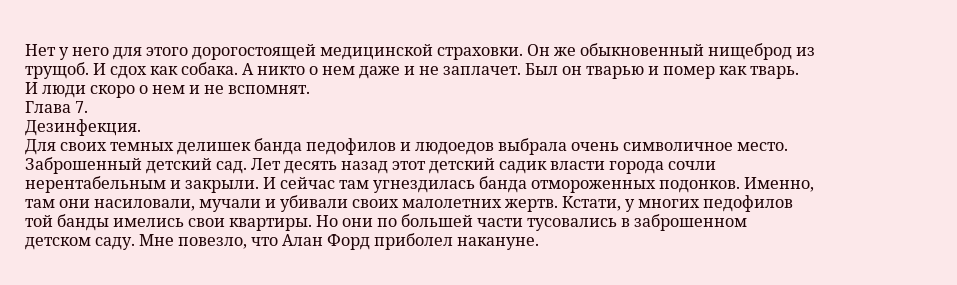Нет у него для этого дорогостоящей медицинской страховки. Он же обыкновенный нищеброд из трущоб. И сдох как собака. А никто о нем даже и не заплачет. Был он тварью и помер как тварь. И люди скоро о нем и не вспомнят.
Глава 7.
Дезинфекция.
Для своих темных делишек банда педофилов и людоедов выбрала очень символичное место. Заброшенный детский сад. Лет десять назад этот детский садик власти города сочли нерентабельным и закрыли. И сейчас там угнездилась банда отмороженных подонков. Именно, там они насиловали, мучали и убивали своих малолетних жертв. Кстати, у многих педофилов той банды имелись свои квартиры. Но они по большей части тусовались в заброшенном детском саду. Мне повезло, что Алан Форд приболел накануне.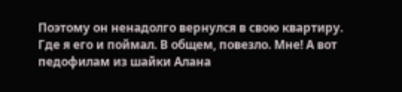Поэтому он ненадолго вернулся в свою квартиру. Где я его и поймал. В общем, повезло. Мне! А вот педофилам из шайки Алана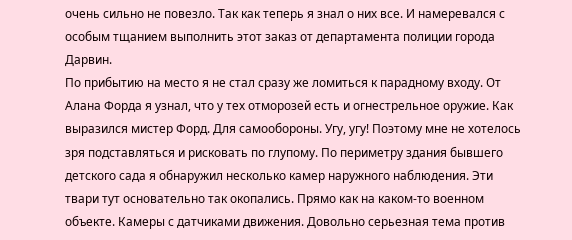очень сильно не повезло. Так как теперь я знал о них все. И намеревался с особым тщанием выполнить этот заказ от департамента полиции города Дарвин.
По прибытию на место я не стал сразу же ломиться к парадному входу. От Алана Форда я узнал, что у тех отморозей есть и огнестрельное оружие. Как выразился мистер Форд. Для самообороны. Угу, угу! Поэтому мне не хотелось зря подставляться и рисковать по глупому. По периметру здания бывшего детского сада я обнаружил несколько камер наружного наблюдения. Эти твари тут основательно так окопались. Прямо как на каком-то военном объекте. Камеры с датчиками движения. Довольно серьезная тема против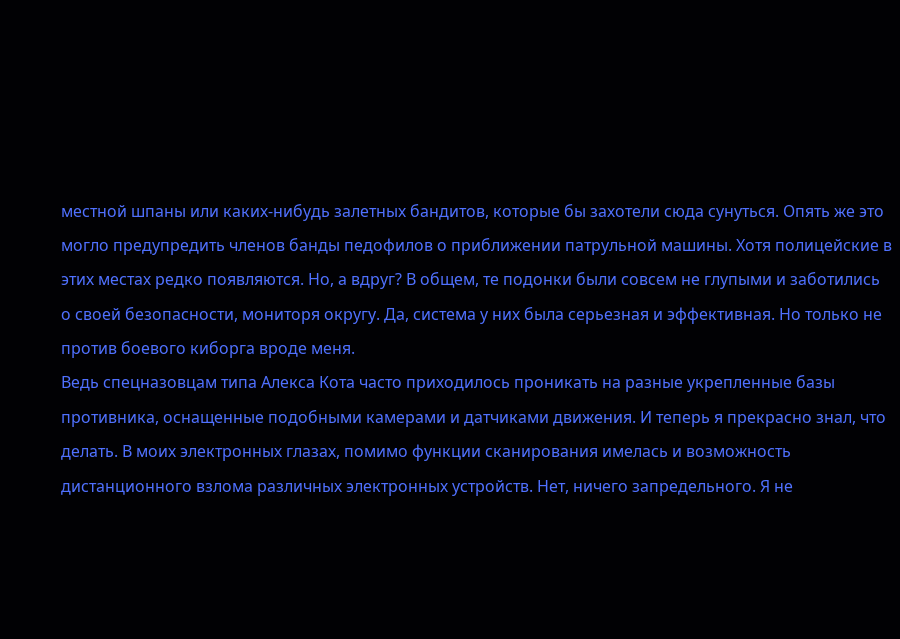местной шпаны или каких-нибудь залетных бандитов, которые бы захотели сюда сунуться. Опять же это могло предупредить членов банды педофилов о приближении патрульной машины. Хотя полицейские в этих местах редко появляются. Но, а вдруг? В общем, те подонки были совсем не глупыми и заботились о своей безопасности, мониторя округу. Да, система у них была серьезная и эффективная. Но только не против боевого киборга вроде меня.
Ведь спецназовцам типа Алекса Кота часто приходилось проникать на разные укрепленные базы противника, оснащенные подобными камерами и датчиками движения. И теперь я прекрасно знал, что делать. В моих электронных глазах, помимо функции сканирования имелась и возможность дистанционного взлома различных электронных устройств. Нет, ничего запредельного. Я не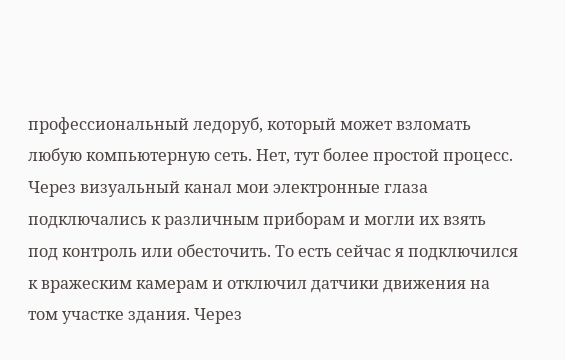профессиональный ледоруб, который может взломать любую компьютерную сеть. Нет, тут более простой процесс. Через визуальный канал мои электронные глаза подключались к различным приборам и могли их взять под контроль или обесточить. То есть сейчас я подключился к вражеским камерам и отключил датчики движения на том участке здания. Через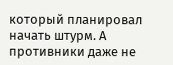который планировал начать штурм. А противники даже не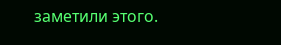заметили этого.